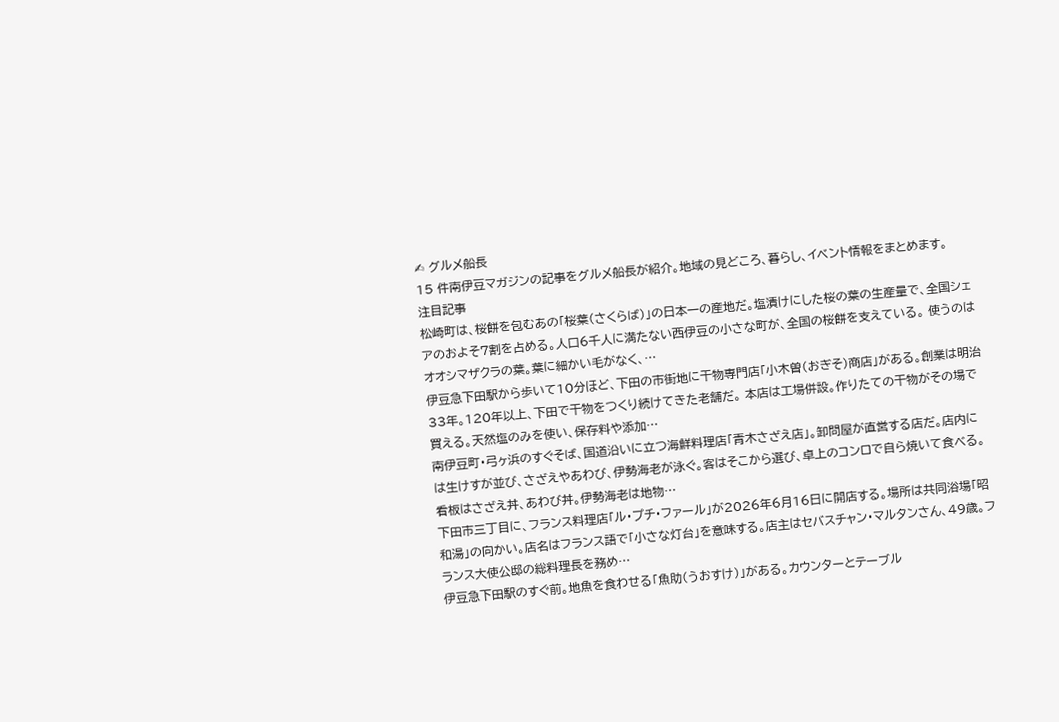✍ グルメ船長
15 件南伊豆マガジンの記事をグルメ船長が紹介。地域の見どころ、暮らし、イベント情報をまとめます。
注目記事
松崎町は、桜餅を包むあの「桜葉(さくらば)」の日本一の産地だ。塩漬けにした桜の葉の生産量で、全国シェアのおよそ7割を占める。人口6千人に満たない西伊豆の小さな町が、全国の桜餅を支えている。 使うのはオオシマザクラの葉。葉に細かい毛がなく、…
伊豆急下田駅から歩いて10分ほど、下田の市街地に干物専門店「小木曽(おぎそ)商店」がある。創業は明治33年。120年以上、下田で干物をつくり続けてきた老舗だ。 本店は工場併設。作りたての干物がその場で買える。天然塩のみを使い、保存料や添加…
南伊豆町・弓ヶ浜のすぐそば、国道沿いに立つ海鮮料理店「青木さざえ店」。卸問屋が直営する店だ。店内には生けすが並び、さざえやあわび、伊勢海老が泳ぐ。客はそこから選び、卓上のコンロで自ら焼いて食べる。 看板はさざえ丼、あわび丼。伊勢海老は地物…
下田市三丁目に、フランス料理店「ル・プチ・ファール」が2026年6月16日に開店する。場所は共同浴場「昭和湯」の向かい。店名はフランス語で「小さな灯台」を意味する。店主はセバスチャン・マルタンさん、49歳。フランス大使公邸の総料理長を務め…
伊豆急下田駅のすぐ前。地魚を食わせる「魚助(うおすけ)」がある。カウンターとテーブル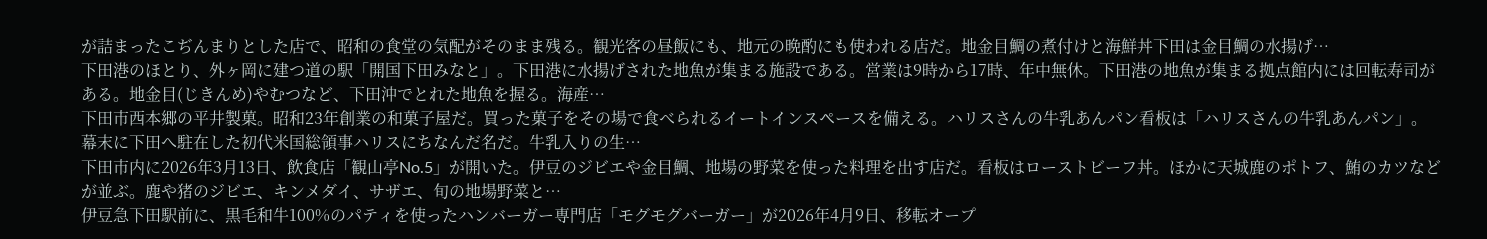が詰まったこぢんまりとした店で、昭和の食堂の気配がそのまま残る。観光客の昼飯にも、地元の晩酌にも使われる店だ。地金目鯛の煮付けと海鮮丼下田は金目鯛の水揚げ…
下田港のほとり、外ヶ岡に建つ道の駅「開国下田みなと」。下田港に水揚げされた地魚が集まる施設である。営業は9時から17時、年中無休。下田港の地魚が集まる拠点館内には回転寿司がある。地金目(じきんめ)やむつなど、下田沖でとれた地魚を握る。海産…
下田市西本郷の平井製菓。昭和23年創業の和菓子屋だ。買った菓子をその場で食べられるイートインスペースを備える。ハリスさんの牛乳あんパン看板は「ハリスさんの牛乳あんパン」。幕末に下田へ駐在した初代米国総領事ハリスにちなんだ名だ。牛乳入りの生…
下田市内に2026年3月13日、飲食店「観山亭No.5」が開いた。伊豆のジビエや金目鯛、地場の野菜を使った料理を出す店だ。看板はローストビーフ丼。ほかに天城鹿のポトフ、鮪のカツなどが並ぶ。鹿や猪のジビエ、キンメダイ、サザエ、旬の地場野菜と…
伊豆急下田駅前に、黒毛和牛100%のパティを使ったハンバーガー専門店「モグモグバーガー」が2026年4月9日、移転オープ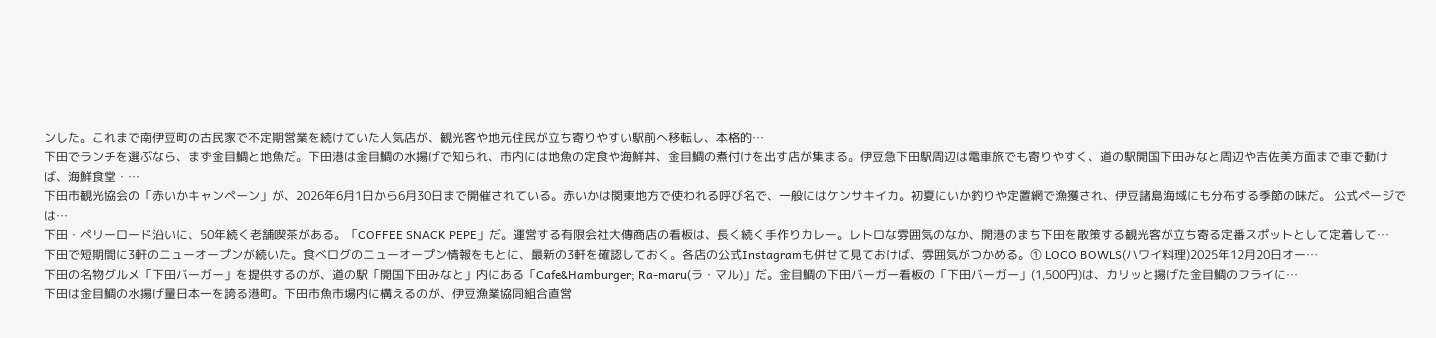ンした。これまで南伊豆町の古民家で不定期営業を続けていた人気店が、観光客や地元住民が立ち寄りやすい駅前へ移転し、本格的…
下田でランチを選ぶなら、まず金目鯛と地魚だ。下田港は金目鯛の水揚げで知られ、市内には地魚の定食や海鮮丼、金目鯛の煮付けを出す店が集まる。伊豆急下田駅周辺は電車旅でも寄りやすく、道の駅開国下田みなと周辺や吉佐美方面まで車で動けば、海鮮食堂・…
下田市観光協会の「赤いかキャンペーン」が、2026年6月1日から6月30日まで開催されている。赤いかは関東地方で使われる呼び名で、一般にはケンサキイカ。初夏にいか釣りや定置網で漁獲され、伊豆諸島海域にも分布する季節の味だ。 公式ページでは…
下田・ペリーロード沿いに、50年続く老舗喫茶がある。「COFFEE SNACK PEPE」だ。運営する有限会社大傳商店の看板は、長く続く手作りカレー。レトロな雰囲気のなか、開港のまち下田を散策する観光客が立ち寄る定番スポットとして定着して…
下田で短期間に3軒のニューオープンが続いた。食べログのニューオープン情報をもとに、最新の3軒を確認しておく。各店の公式Instagramも併せて見ておけば、雰囲気がつかめる。① LOCO BOWLS(ハワイ料理)2025年12月20日オー…
下田の名物グルメ「下田バーガー」を提供するのが、道の駅「開国下田みなと」内にある「Cafe&Hamburger; Ra-maru(ラ・マル)」だ。金目鯛の下田バーガー看板の「下田バーガー」(1,500円)は、カリッと揚げた金目鯛のフライに…
下田は金目鯛の水揚げ量日本一を誇る港町。下田市魚市場内に構えるのが、伊豆漁業協同組合直営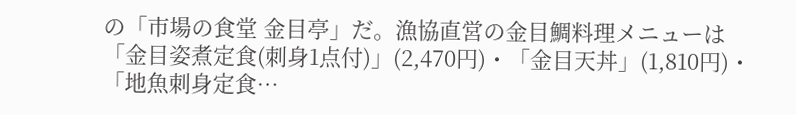の「市場の食堂 金目亭」だ。漁協直営の金目鯛料理メニューは「金目姿煮定食(刺身1点付)」(2,470円)・「金目天丼」(1,810円)・「地魚刺身定食…